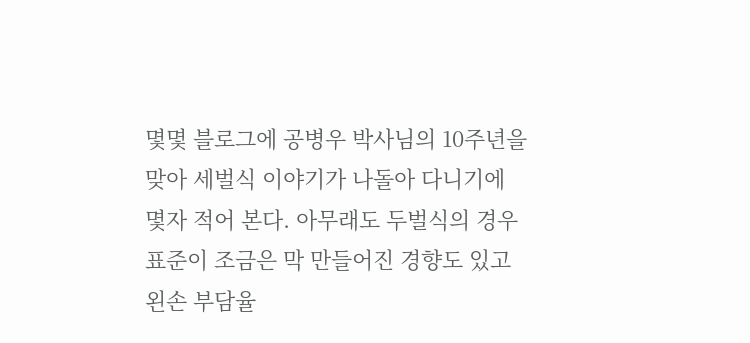몇몇 블로그에 공병우 박사님의 10주년을 맞아 세벌식 이야기가 나돌아 다니기에 몇자 적어 본다. 아무래도 두벌식의 경우 표준이 조금은 막 만들어진 경향도 있고 왼손 부담율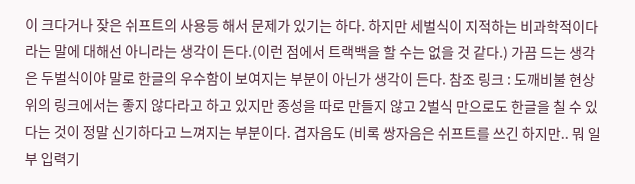이 크다거나 잦은 쉬프트의 사용등 해서 문제가 있기는 하다. 하지만 세벌식이 지적하는 비과학적이다 라는 말에 대해선 아니라는 생각이 든다.(이런 점에서 트랙백을 할 수는 없을 것 같다.) 가끔 드는 생각은 두벌식이야 말로 한글의 우수함이 보여지는 부분이 아닌가 생각이 든다. 참조 링크 : 도깨비불 현상 위의 링크에서는 좋지 않다라고 하고 있지만 종성을 따로 만들지 않고 2벌식 만으로도 한글을 칠 수 있다는 것이 정말 신기하다고 느껴지는 부분이다. 겹자음도 (비록 쌍자음은 쉬프트를 쓰긴 하지만.. 뭐 일부 입력기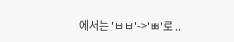에서는 'ㅂㅂ'->'ㅃ'로 ..